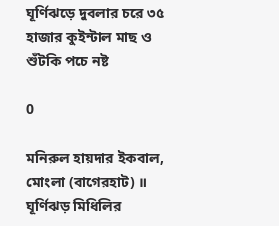ঘূর্ণিঝড়ে দুবলার চরে ৩৫ হাজার কুইন্টাল মাছ ও শুঁটকি পচে নষ্ট

0

মনিরুল হায়দার ইকবাল, মোংলা (বাগেরহাট) ॥ ঘূর্ণিঝড় মিধিলির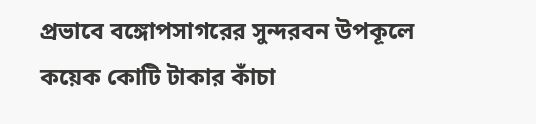প্রভাবে বঙ্গোপসাগরের সুন্দরবন উপকূলে কয়েক কোটি টাকার কাঁচা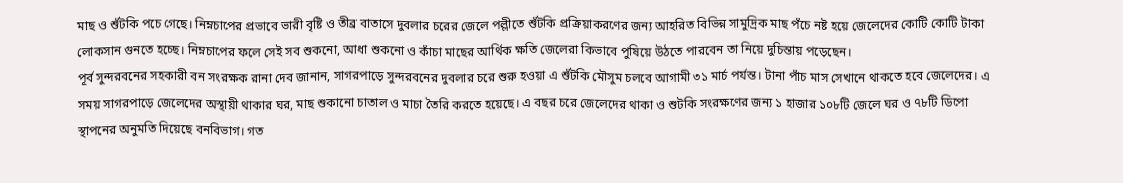মাছ ও শুঁটকি পচে গেছে। নিম্নচাপের প্রভাবে ভারী বৃষ্টি ও তীব্র বাতাসে দুবলার চরের জেলে পল্লীতে শুঁটকি প্রক্রিয়াকরণের জন্য আহরিত বিভিন্ন সামুদ্রিক মাছ পঁচে নষ্ট হয়ে জেলেদের কোটি কোটি টাকা লোকসান গুনতে হচ্ছে। নিম্নচাপের ফলে সেই সব শুকনো, আধা শুকনো ও কাঁচা মাছের আর্থিক ক্ষতি জেলেরা কিভাবে পুষিয়ে উঠতে পারবেন তা নিয়ে দুচিন্তায় পড়েছেন।
পূর্ব সুন্দরবনের সহকারী বন সংরক্ষক রানা দেব জানান, সাগরপাড়ে সুন্দরবনের দুবলার চরে শুরু হওয়া এ শুঁটকি মৌসুম চলবে আগামী ৩১ মার্চ পর্যন্ত। টানা পাঁচ মাস সেখানে থাকতে হবে জেলেদের। এ সময় সাগরপাড়ে জেলেদের অস্থায়ী থাকার ঘর, মাছ শুকানো চাতাল ও মাচা তৈরি করতে হয়েছে। এ বছর চরে জেলেদের থাকা ও শুটকি সংরক্ষণের জন্য ১ হাজার ১০৮টি জেলে ঘর ও ৭৮টি ডিপো স্থাপনের অনুমতি দিয়েছে বনবিভাগ। গত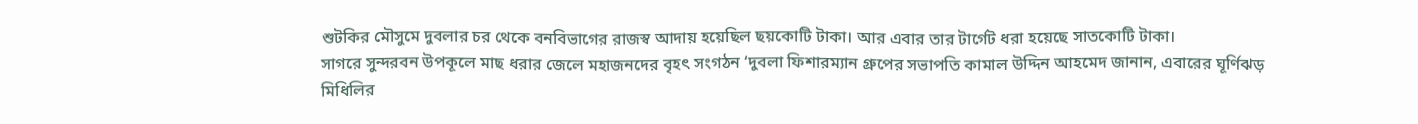শুটকির মৌসুমে দুবলার চর থেকে বনবিভাগের রাজস্ব আদায় হয়েছিল ছয়কোটি টাকা। আর এবার তার টার্গেট ধরা হয়েছে সাতকোটি টাকা।
সাগরে সুন্দরবন উপকূলে মাছ ধরার জেলে মহাজনদের বৃহৎ সংগঠন ‘দুবলা ফিশারম্যান গ্রুপের সভাপতি কামাল উদ্দিন আহমেদ জানান, এবারের ঘূর্ণিঝড় মিধিলির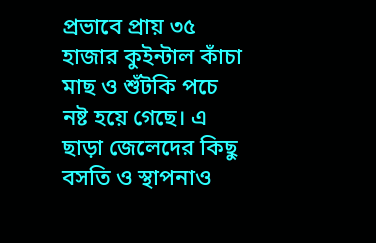প্রভাবে প্রায় ৩৫ হাজার কুইন্টাল কাঁচা মাছ ও শুঁটকি পচে নষ্ট হয়ে গেছে। এ ছাড়া জেলেদের কিছু বসতি ও স্থাপনাও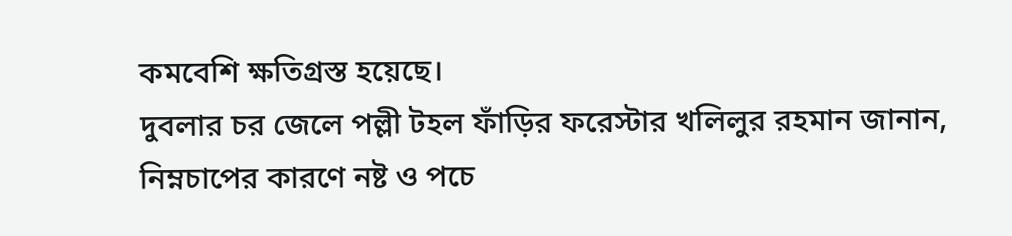কমবেশি ক্ষতিগ্রস্ত হয়েছে।
দুবলার চর জেলে পল্লী টহল ফাঁড়ির ফরেস্টার খলিলুর রহমান জানান, নিম্নচাপের কারণে নষ্ট ও পচে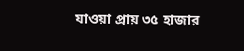যাওয়া প্রায় ৩৫ হাজার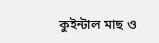কুইন্টাল মাছ ও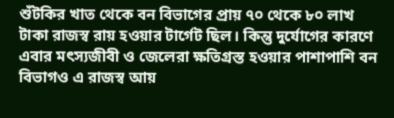শুঁটকির খাত থেকে বন বিভাগের প্রায় ৭০ থেকে ৮০ লাখ টাকা রাজস্ব রায় হওয়ার টার্গেট ছিল। কিন্তু দুর্যোগের কারণে এবার মৎস্যজীবী ও জেলেরা ক্ষতিগ্রস্ত হওয়ার পাশাপাশি বন বিভাগও এ রাজস্ব আয়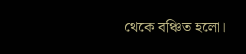থেকে বঞ্চিত হলো।